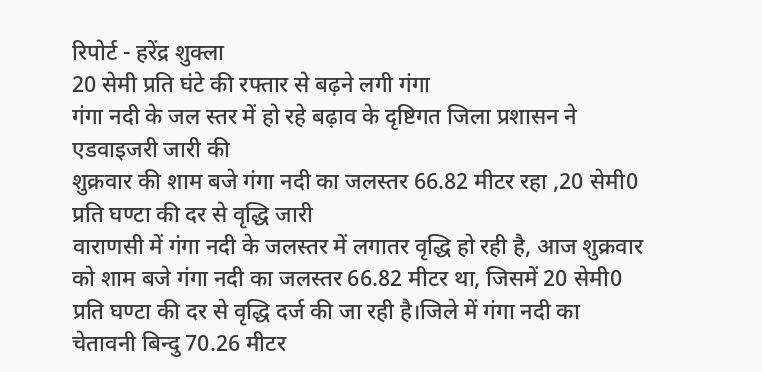रिपोर्ट - हरेंद्र शुक्ला
20 सेमी प्रति घंटे की रफ्तार से बढ़ने लगी गंगा
गंगा नदी के जल स्तर में हो रहे बढ़ाव के दृष्टिगत जिला प्रशासन ने एडवाइजरी जारी की
शुक्रवार की शाम बजे गंगा नदी का जलस्तर 66.82 मीटर रहा ,20 सेमी0 प्रति घण्टा की दर से वृद्धि जारी
वाराणसी में गंगा नदी के जलस्तर में लगातर वृद्धि हो रही है, आज शुक्रवार को शाम बजे गंगा नदी का जलस्तर 66.82 मीटर था, जिसमें 20 सेमी0 प्रति घण्टा की दर से वृद्धि दर्ज की जा रही है।जिले में गंगा नदी का चेतावनी बिन्दु 70.26 मीटर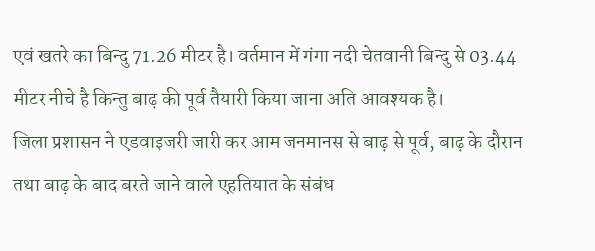एवं खतरे का बिन्दु 71.26 मीटर है। वर्तमान में गंगा नदी चेतवानी बिन्दु से 03.44 मीटर नीचे है किन्तु बाढ़ की पूर्व तैयारी किया जाना अति आवश्यक है।
जिला प्रशासन ने एडवाइजरी जारी कर आम जनमानस से बाढ़ से पूर्व, बाढ़ के दौरान तथा बाढ़ के बाद बरते जाने वाले एहतियात के संबंध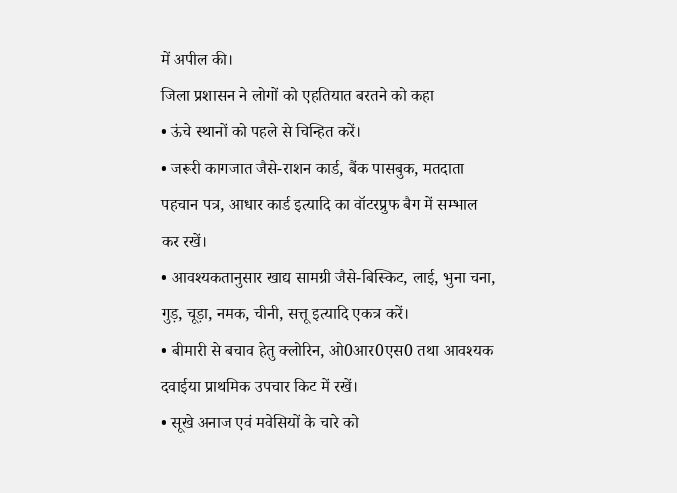में अपील की।
जिला प्रशासन ने लोगों को एहतियात बरतने को कहा
• ऊंचे स्थानों को पहले से चिन्हित करें।
• जरूरी कागजात जैसे-राशन कार्ड, बैंक पासबुक, मतदाता पहचान पत्र, आधार कार्ड इत्यादि का वॉटरप्रुफ बैग में सम्भाल कर रखें।
• आवश्यकतानुसार खाद्य सामग्री जैसे-बिस्किट, लाई, भुना चना, गुड़, चूड़ा, नमक, चीनी, सत्तू इत्यादि एकत्र करें।
• बीमारी से बचाव हेतु क्लोरिन, ओ0आर0एस0 तथा आवश्यक दवाईया प्राथमिक उपचार किट में रखें।
• सूखे अनाज एवं मवेसियों के चारे को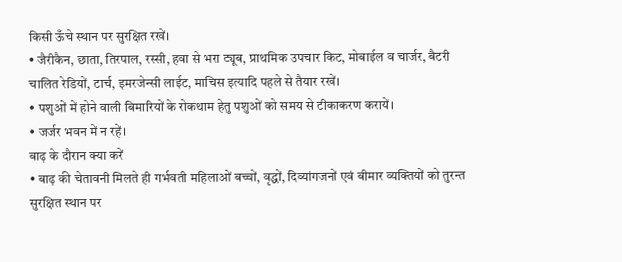किसी ऊँचे स्थान पर सुरक्षित रखें।
• जैरीकैन, छाता, तिरपाल, रस्सी, हवा से भरा ट्यूब, प्राथमिक उपचार किट, मोबाईल व चार्जर, बैटरी चालित रेडियों, टार्च, इमरजेन्सी लाईट, माचिस इत्यादि पहले से तैयार रखें।
• पशुओं में होने वाली बिमारियों के रोकथाम हेतु पशुओं को समय से टीकाकरण करायें।
• जर्जर भवन में न रहें।
बाढ़ के दौरान क्या करें
• बाढ़ की चेतावनी मिलते ही गर्भवती महिलाओं बच्चों, वृद्धों, दिव्यांगजनों एवं बीमार व्यक्तियों को तुरन्त सुरक्षित स्थान पर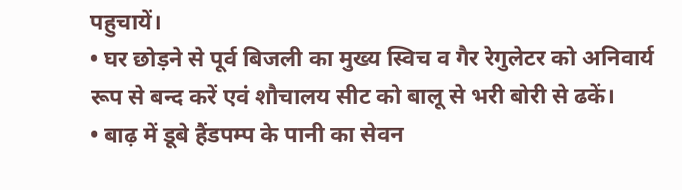पहुचायें।
• घर छोड़ने से पूर्व बिजली का मुख्य स्विच व गैर रेगुलेटर को अनिवार्य रूप से बन्द करें एवं शौचालय सीट को बालू से भरी बोरी से ढकें।
• बाढ़ में डूबे हैंडपम्प के पानी का सेवन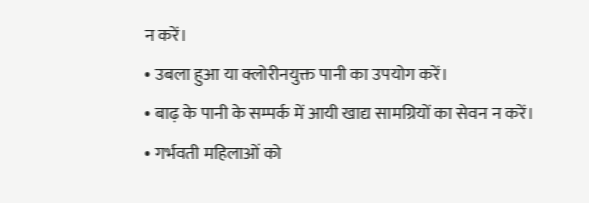न करें।
• उबला हुआ या क्लोरीनयुक्त पानी का उपयोग करें।
• बाढ़ के पानी के सम्पर्क में आयी खाद्य सामग्रियों का सेवन न करें।
• गर्भवती महिलाओं को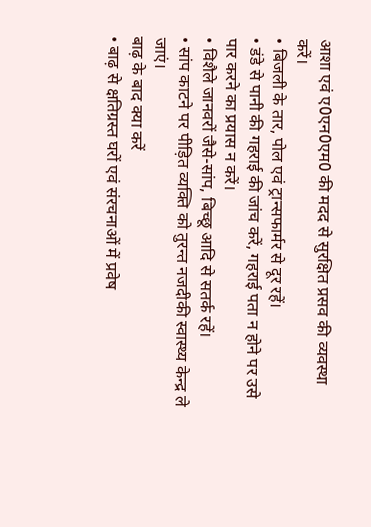आशा एवं ए0एन0एम0 की मदद से सुरक्षित प्रसव की व्यवस्था करें।
• बिजली के तार, पोल एवं ट्रान्सफार्मर से दूर रहें।
• डंडे से पानी की गहराई की जांच करें, गहराई पता न होने पर उसे पार करने का प्रयास न करें।
• विशैले जानवरों जैसे-सांप, बिच्छू आदि से सतर्क रहें।
• सांप काटने पर पीड़ित व्यक्ति को तुरन्त नजदीकी स्वास्थ्य केन्द्र ले जाएं।
बाढ़ के बाद क्या करें
• बाढ़ से क्षतिग्रस्त घरों एवं संरचनाओं में प्रवेष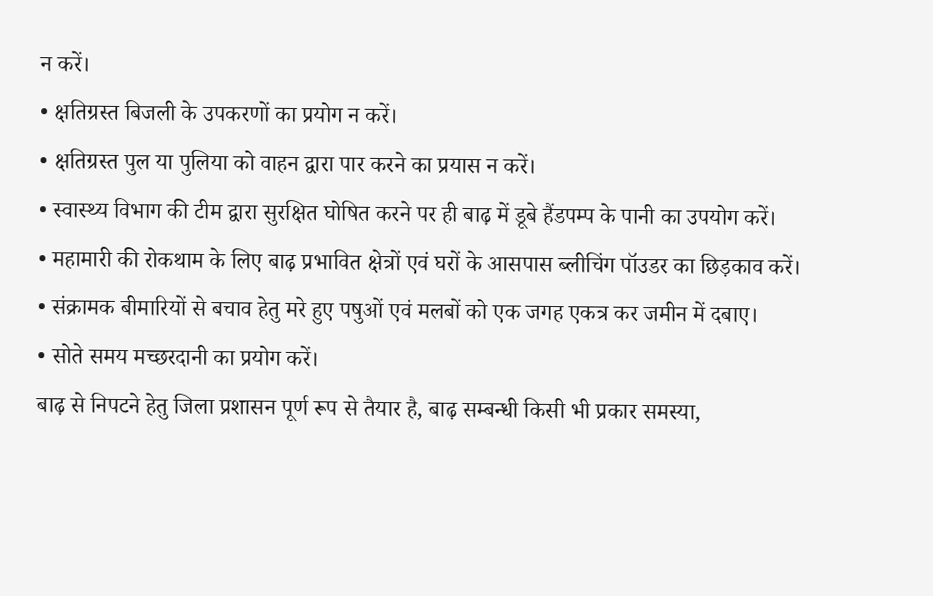न करें।
• क्षतिग्रस्त बिजली के उपकरणों का प्रयोग न करें।
• क्षतिग्रस्त पुल या पुलिया को वाहन द्वारा पार करने का प्रयास न करें।
• स्वास्थ्य विभाग की टीम द्वारा सुरक्षित घोषित करने पर ही बाढ़ में डूबे हैंडपम्प के पानी का उपयोग करें।
• महामारी की रोकथाम के लिए बाढ़ प्रभावित क्षेत्रों एवं घरों के आसपास ब्लीचिंग पॉउडर का छिड़काव करें।
• संक्रामक बीमारियों से बचाव हेतु मरे हुए पषुओं एवं मलबों को एक जगह एकत्र कर जमीन में दबाए।
• सोते समय मच्छरदानी का प्रयोग करें।
बाढ़ से निपटने हेतु जिला प्रशासन पूर्ण रूप से तैयार है, बाढ़ सम्बन्धी किसी भी प्रकार समस्या,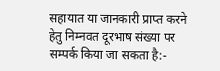सहायात या जानकारी प्राप्त करने हेतु निम्नवत दूरभाष संख्या पर सम्पर्क किया जा सकता है:-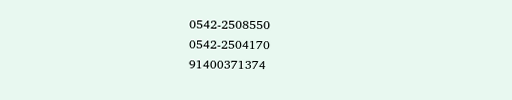0542-2508550
0542-2504170
91400371374